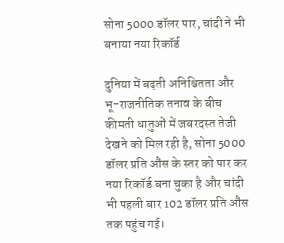सोना 5000 डॉलर पार, चांदी ने भी बनाया नया रिकॉर्ड

दुनिया में बढ़ती अनिश्चितता और भू-राजनीतिक तनाव के बीच कीमती धातुओं में जबरदस्त तेजी देखने को मिल रही है, सोना 5000 डॉलर प्रति औंस के स्तर को पार कर नया रिकॉर्ड बना चुका है और चांदी भी पहली बार 102 डॉलर प्रति औंस तक पहुंच गई।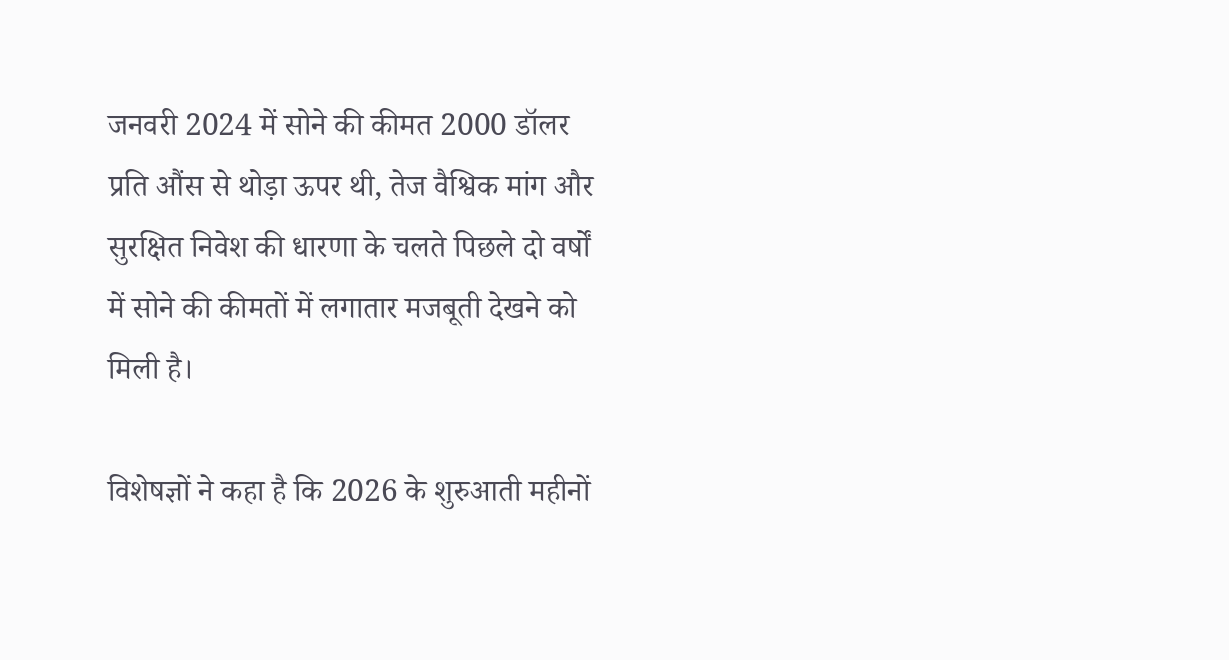जनवरी 2024 में सोने की कीमत 2000 डॉलर प्रति औंस से थोड़ा ऊपर थी, तेज वैश्विक मांग और सुरक्षित निवेश की धारणा के चलते पिछले दो वर्षों में सोने की कीमतों में लगातार मजबूती देखने को मिली है।

विशेषज्ञों ने कहा है कि 2026 के शुरुआती महीनों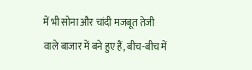में भी सोना और चांदी मजबूत तेजी वाले बाजार में बने हुए हैं, बीच-बीच में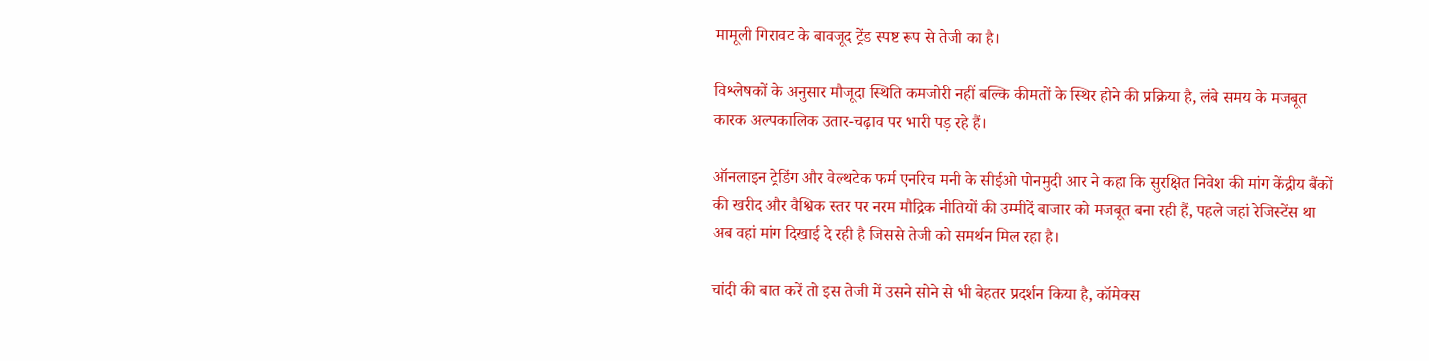मामूली गिरावट के बावजूद ट्रेंड स्पष्ट रूप से तेजी का है।

विश्लेषकों के अनुसार मौजूदा स्थिति कमजोरी नहीं बल्कि कीमतों के स्थिर होने की प्रक्रिया है, लंबे समय के मजबूत कारक अल्पकालिक उतार-चढ़ाव पर भारी पड़ रहे हैं।

ऑनलाइन ट्रेडिंग और वेल्थटेक फर्म एनरिच मनी के सीईओ पोनमुदी आर ने कहा कि सुरक्षित निवेश की मांग केंद्रीय बैंकों की खरीद और वैश्विक स्तर पर नरम मौद्रिक नीतियों की उम्मीदें बाजार को मजबूत बना रही हैं, पहले जहां रेजिस्टेंस था अब वहां मांग दिखाई दे रही है जिससे तेजी को समर्थन मिल रहा है।

चांदी की बात करें तो इस तेजी में उसने सोने से भी बेहतर प्रदर्शन किया है, कॉमेक्स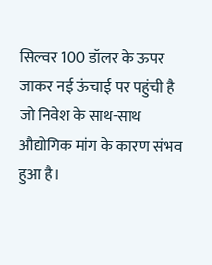सिल्वर 100 डॉलर के ऊपर जाकर नई ऊंचाई पर पहुंची है जो निवेश के साथ-साथ औद्योगिक मांग के कारण संभव हुआ है।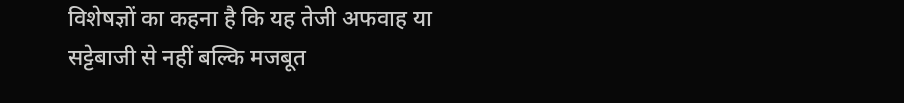विशेषज्ञों का कहना है कि यह तेजी अफवाह या सट्टेबाजी से नहीं बल्कि मजबूत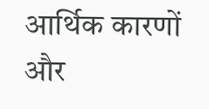आर्थिक कारणों और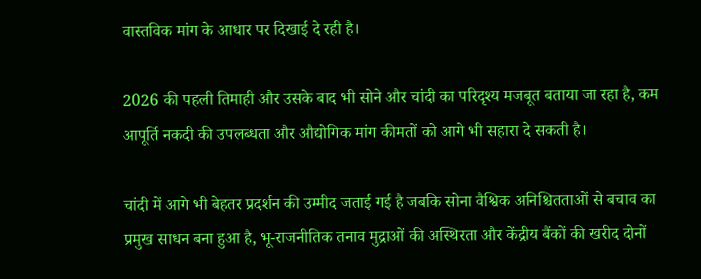वास्तविक मांग के आधार पर दिखाई दे रही है।

2026 की पहली तिमाही और उसके बाद भी सोने और चांदी का परिदृश्य मजबूत बताया जा रहा है, कम आपूर्ति नकदी की उपलब्धता और औद्योगिक मांग कीमतों को आगे भी सहारा दे सकती है।

चांदी में आगे भी बेहतर प्रदर्शन की उम्मीद जताई गई है जबकि सोना वैश्विक अनिश्चितताओं से बचाव का प्रमुख साधन बना हुआ है, भू-राजनीतिक तनाव मुद्राओं की अस्थिरता और केंद्रीय बैंकों की खरीद दोनों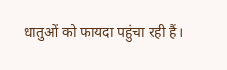धातुओं को फायदा पहुंचा रही हैं।